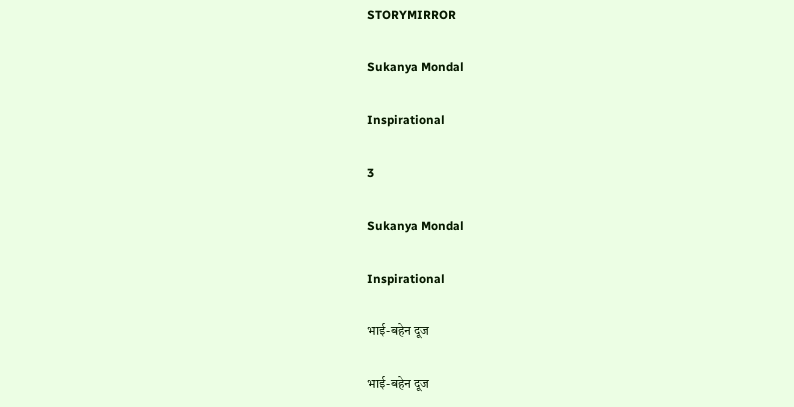STORYMIRROR

Sukanya Mondal

Inspirational

3

Sukanya Mondal

Inspirational

भाई-बहेन दूज

भाई-बहेन दूज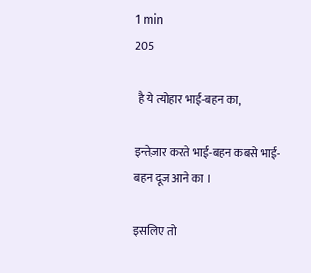1 min
205

 है ये त्योहार भाई-बहन का,

इन्तेज़ार करते भाई-बहन कबसे भाई-बहन दूज आने का ।

इसलिए तो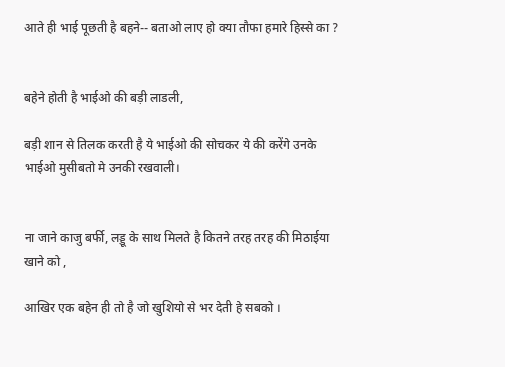आते ही भाई पूछती है बहने-- बताओ लाए हो क्या तौफा हमारे हिस्से का ?


बहेने होती है भाईओ की बड़ी लाडली,

बड़ी शान से तिलक करती है ये भाईओ की सोचकर ये की करेंगे उनके भाईओ मुसीबतो मे उनकी रखवाली।


ना जाने काजु बर्फी, लड्डू के साथ मिलते है कितने तरह तरह की मिठाईया खाने को ,

आखिर एक बहेन ही तो है जो खुशियो से भर देती हे सबको ।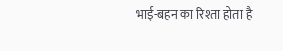भाई-बहन का रिश्ता होता है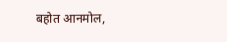बहोत आनमोल,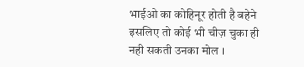भाईओ का कोहिनूर होती है बहेने इसलिए तो कोई भी चीज़ चुका ही नही सकती उनका मोल ।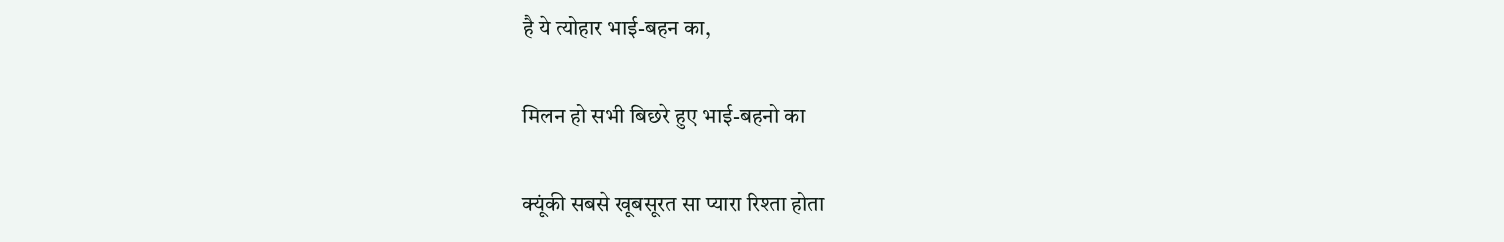है ये त्योहार भाई-बहन का,

मिलन हो सभी बिछरे हुए भाई-बहनो का

क्यूंकी सबसे खूबसूरत सा प्यारा रिश्ता होता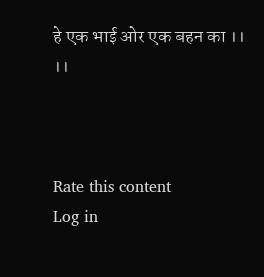हे एक भाई ओर एक बहन का ।। ।।



Rate this content
Log in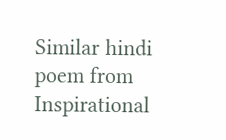Similar hindi poem from Inspirational